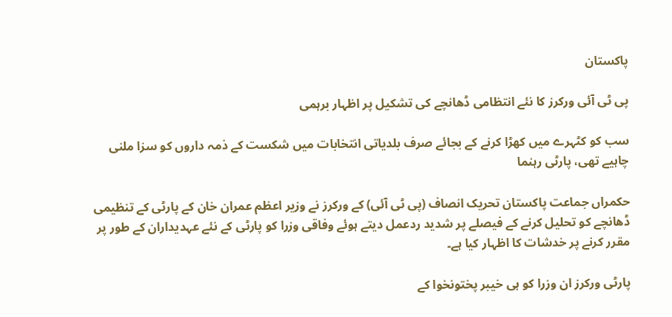پاکستان

پی ٹی آئی ورکرز کا نئے انتظامی ڈھانچے کی تشکیل پر اظہار برہمی

سب کو کٹہرے میں کھڑا کرنے کے بجائے صرف بلدیاتی انتخابات میں شکست کے ذمہ داروں کو سزا ملنی چاہیے تھی، پارٹی رہنما

حکمراں جماعت پاکستان تحریک انصاف (پی ٹی آئی) کے ورکرز نے وزیر اعظم عمران خان کے پارٹی کے تنظیمی ڈھانچے کو تحلیل کرنے کے فیصلے پر شدید ردعمل دیتے ہوئے وفاقی وزرا کو پارٹی کے نئے عہدیداران کے طور پر مقرر کرنے پر خدشات کا اظہار کیا ہے۔

پارٹی ورکرز ان وزرا کو ہی خیبر پختونخوا کے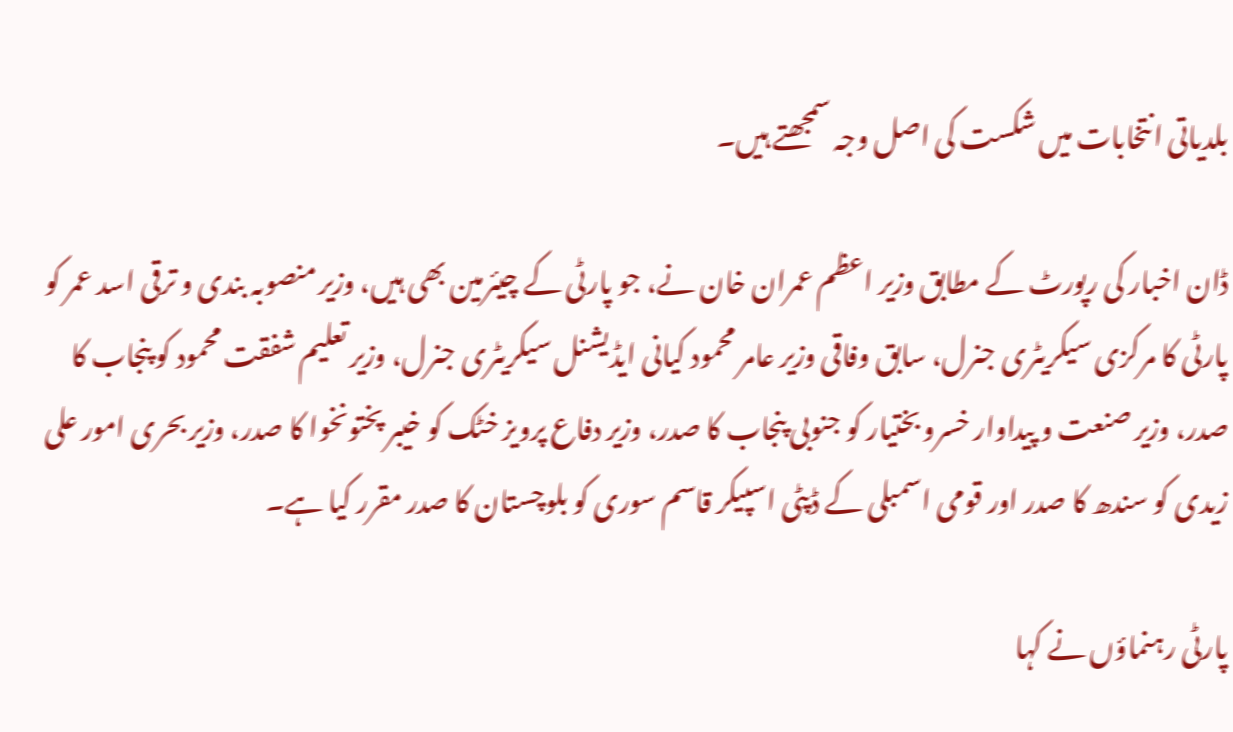بلدیاتی انتخابات میں شکست کی اصل وجہ سمجھتے ہیں۔

ڈان اخبار کی رپورٹ کے مطابق وزیر اعظم عمران خان نے، جو پارٹی کے چیئرمین بھی ہیں، وزیر منصوبہ بندی و ترقی اسد عمر کو پارٹی کا مرکزی سیکریٹری جنرل، سابق وفاقی وزیر عامر محمود کیانی ایڈیشنل سیکریٹری جنرل، وزیر تعلیم شفقت محمود کو پنجاب کا صدر، وزیر صنعت و پیداوار خسرو بختیار کو جنوبی پنجاب کا صدر، وزیر دفاع پرویز خٹک کو خیبر پختونخوا کا صدر، وزیر بحری امور علی زیدی کو سندھ کا صدر اور قومی اسمبلی کے ڈپٹی اسپیکر قاسم سوری کو بلوچستان کا صدر مقرر کیا ہے۔

پارٹی رہنماؤں نے کہا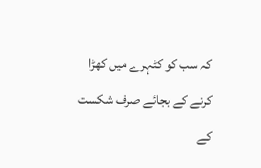کہ سب کو کٹہرے میں کھڑا کرنے کے بجائے صرف شکست کے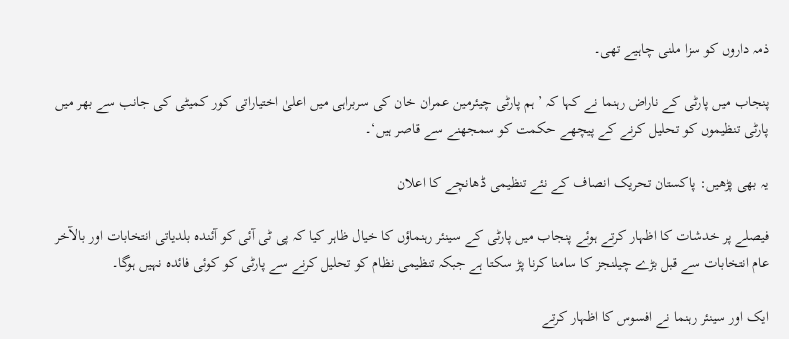ذمہ داروں کو سزا ملنی چاہیے تھی۔

پنجاب میں پارٹی کے ناراض رہنما نے کہا کہ ’ہم پارٹی چیئرمین عمران خان کی سربراہی میں اعلیٰ اختیاراتی کور کمیٹی کی جانب سے بھر میں پارٹی تنظیموں کو تحلیل کرنے کے پیچھے حکمت کو سمجھنے سے قاصر ہیں‘۔

یہ بھی پڑھیں: پاکستان تحریک انصاف کے نئے تنظیمی ڈھانچے کا اعلان

فیصلے پر خدشات کا اظہار کرتے ہوئے پنجاب میں پارٹی کے سینئر رہنماؤں کا خیال ظاہر کیا کہ پی ٹی آئی کو آئندہ بلدیاتی انتخابات اور بالآخر عام انتخابات سے قبل بڑے چیلنجز کا سامنا کرنا پڑ سکتا ہے جبکہ تنظیمی نظام کو تحلیل کرنے سے پارٹی کو کوئی فائدہ نہیں ہوگا۔

ایک اور سینئر رہنما نے افسوس کا اظہار کرتے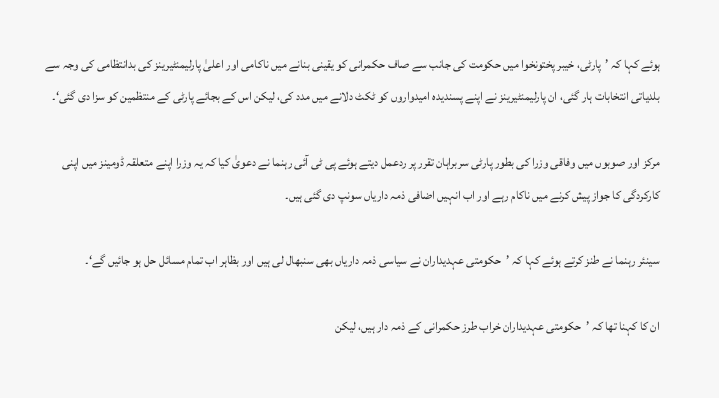ہوئے کہا کہ ’پارٹی، خیبر پختونخوا میں حکومت کی جانب سے صاف حکمرانی کو یقینی بنانے میں ناکامی اور اعلیٰ پارلیمنٹیرینز کی بدانتظامی کی وجہ سے بلدیاتی انتخابات ہار گئی، ان پارلیمنٹیرینز نے اپنے پسندیدہ امیدواروں کو ٹکٹ دلانے میں مدد کی، لیکن اس کے بجائے پارٹی کے منتظمین کو سزا دی گئی‘۔

مرکز اور صوبوں میں وفاقی وزرا کی بطور پارٹی سربراہان تقرر پر ردعمل دیتے ہوئے پی ٹی آئی رہنما نے دعویٰ کیا کہ یہ وزرا اپنے متعلقہ ڈومینز میں اپنی کارکردگی کا جواز پیش کرنے میں ناکام رہے اور اب انہیں اضافی ذمہ داریاں سونپ دی گئی ہیں۔

سینئر رہنما نے طنز کرتے ہوئے کہا کہ ’حکومتی عہدیداران نے سیاسی ذمہ داریاں بھی سنبھال لی ہیں اور بظاہر اب تمام مسائل حل ہو جائیں گے‘۔

ان کا کہنا تھا کہ ’حکومتی عہدیداران خراب طرز حکمرانی کے ذمہ دار ہیں، لیکن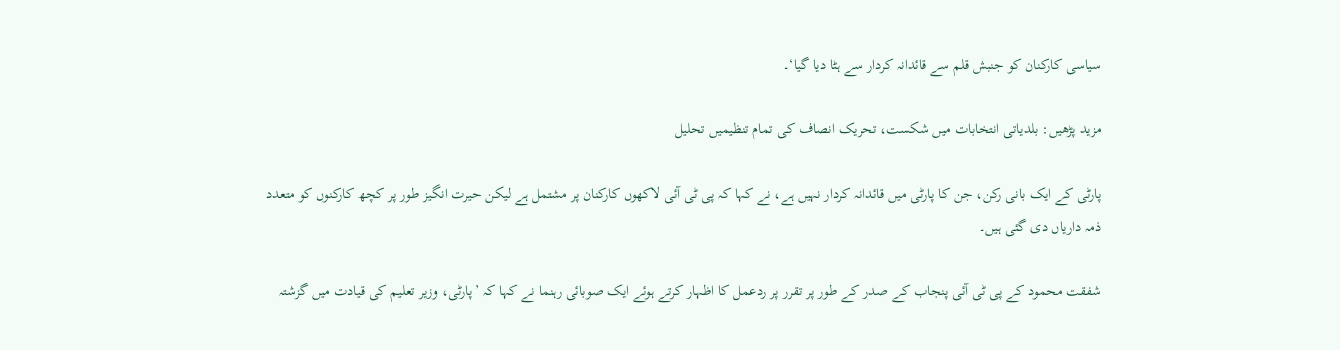سیاسی کارکنان کو جنبش قلم سے قائدانہ کردار سے ہٹا دیا گیا‘۔

مزید پڑھیں: بلدیاتی انتخابات میں شکست، تحریک انصاف کی تمام تنظیمیں تحلیل

پارٹی کے ایک بانی رکن، جن کا پارٹی میں قائدانہ کردار نہیں ہے، نے کہا کہ پی ٹی آئی لاکھوں کارکنان پر مشتمل ہے لیکن حیرت انگیز طور پر کچھ کارکنوں کو متعدد ذمہ داریاں دی گئی ہیں۔

شفقت محمود کے پی ٹی آئی پنجاب کے صدر کے طور پر تقرر پر ردعمل کا اظہار کرتے ہوئے ایک صوبائی رہنما نے کہا کہ ’پارٹی، وزیر تعلیم کی قیادت میں گزشتہ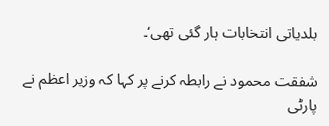بلدیاتی انتخابات ہار گئی تھی‘۔

شفقت محمود نے رابطہ کرنے پر کہا کہ وزیر اعظم نے پارٹی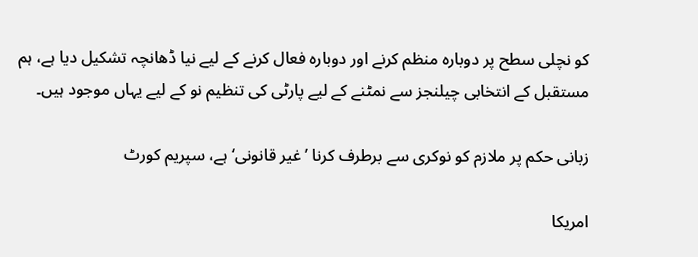کو نچلی سطح پر دوبارہ منظم کرنے اور دوبارہ فعال کرنے کے لیے نیا ڈھانچہ تشکیل دیا ہے، ہم مستقبل کے انتخابی چیلنجز سے نمٹنے کے لیے پارٹی کی تنظیم نو کے لیے یہاں موجود ہیں۔

زبانی حکم پر ملازم کو نوکری سے برطرف کرنا ’غیر قانونی‘ ہے، سپریم کورٹ

امریکا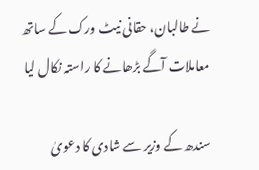نے طالبان، حقانی نیٹ ورک کے ساتھ معاملات آگے بڑھانے کا راستہ نکال لیا

سندھ کے وزیر سے شادی کا دعویٰ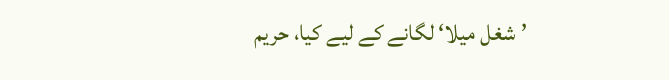’شغل میلا‘ لگانے کے لیے کیا، حریم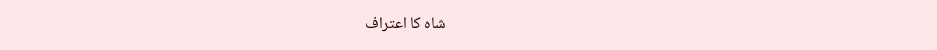شاہ کا اعتراف